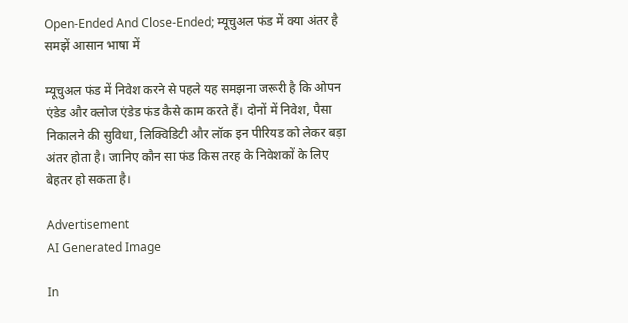Open-Ended And Close-Ended; म्यूचुअल फंड में क्या अंतर है समझें आसान भाषा में

म्यूचुअल फंड में निवेश करने से पहले यह समझना जरूरी है कि ओपन एंडेड और क्लोज एंडेड फंड कैसे काम करते हैं। दोनों में निवेश, पैसा निकालने की सुविधा, लिक्विडिटी और लॉक इन पीरियड को लेकर बड़ा अंतर होता है। जानिए कौन सा फंड किस तरह के निवेशकों के लिए बेहतर हो सकता है।

Advertisement
AI Generated Image

In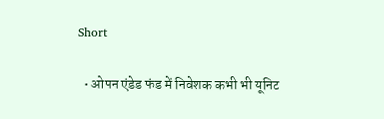Short

  • ओपन एंडेड फंड में निवेशक कभी भी यूनिट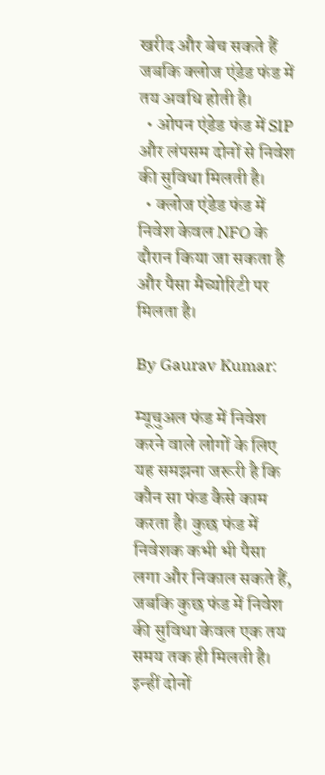खरीद और बेच सकते हैं जबकि क्लोज एंडेड फंड में तय अवधि होती है।
  • ओपन एंडेड फंड में SIP और लंपसम दोनों से निवेश की सुविधा मिलती है।
  • क्लोज एंडेड फंड में निवेश केवल NFO के दौरान किया जा सकता है और पैसा मैच्योरिटी पर मिलता है।

By Gaurav Kumar:

म्यूचुअल फंड में निवेश करने वाले लोगों के लिए यह समझना जरूरी है कि कौन सा फंड कैसे काम करता है। कुछ फंड में निवेशक कभी भी पैसा लगा और निकाल सकते हैं, जबकि कुछ फंड में निवेश की सुविधा केवल एक तय समय तक ही मिलती है। इन्हीं दोनों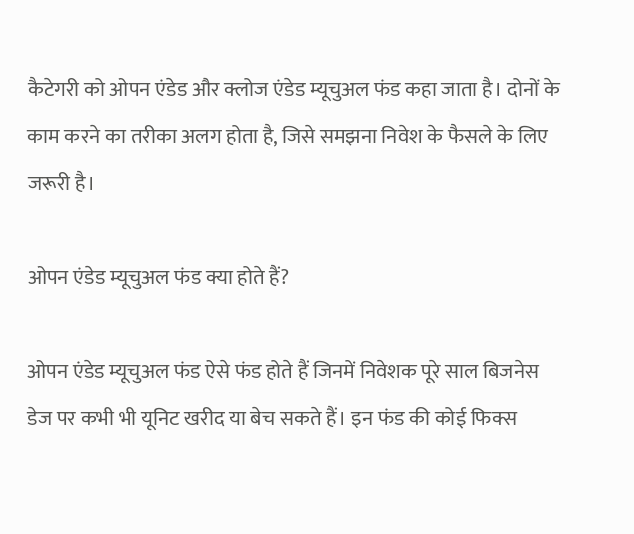कैटेगरी को ओपन एंडेड और क्लोज एंडेड म्यूचुअल फंड कहा जाता है। दोनों के काम करने का तरीका अलग होता है, जिसे समझना निवेश के फैसले के लिए जरूरी है।

ओपन एंडेड म्यूचुअल फंड क्या होते हैं?

ओपन एंडेड म्यूचुअल फंड ऐसे फंड होते हैं जिनमें निवेशक पूरे साल बिजनेस डेज पर कभी भी यूनिट खरीद या बेच सकते हैं। इन फंड की कोई फिक्स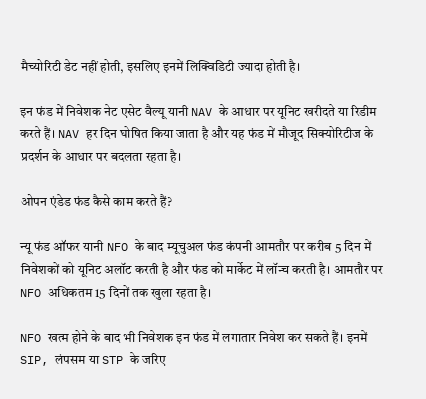मैच्योरिटी डेट नहीं होती, इसलिए इनमें लिक्विडिटी ज्यादा होती है।

इन फंड में निवेशक नेट एसेट वैल्यू यानी NAV के आधार पर यूनिट खरीदते या रिडीम करते हैं। NAV हर दिन घोषित किया जाता है और यह फंड में मौजूद सिक्योरिटीज के प्रदर्शन के आधार पर बदलता रहता है।

ओपन एंडेड फंड कैसे काम करते हैं?

न्यू फंड ऑफर यानी NFO के बाद म्यूचुअल फंड कंपनी आमतौर पर करीब 5 दिन में निवेशकों को यूनिट अलॉट करती है और फंड को मार्केट में लॉन्च करती है। आमतौर पर NFO अधिकतम 15 दिनों तक खुला रहता है।

NFO खत्म होने के बाद भी निवेशक इन फंड में लगातार निवेश कर सकते हैं। इनमें SIP, लंपसम या STP के जरिए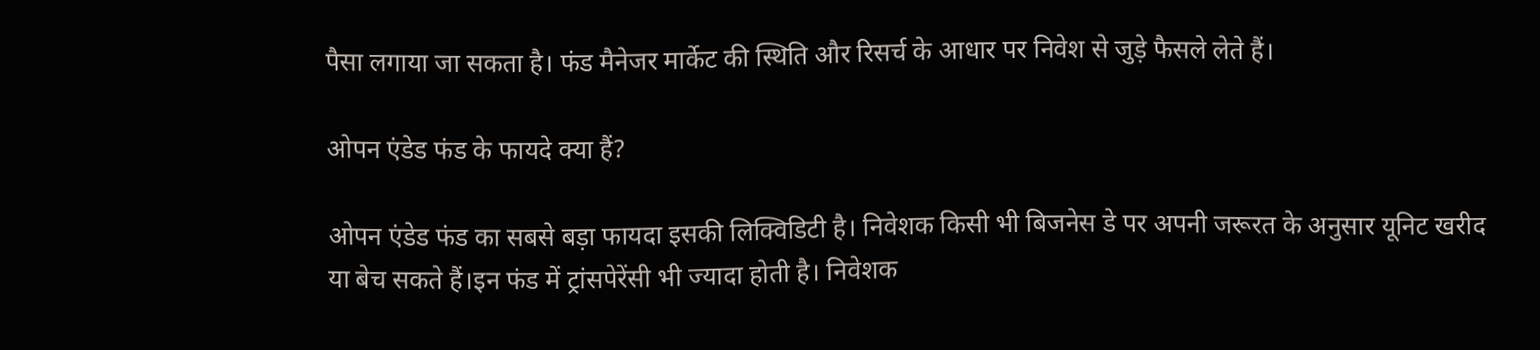पैसा लगाया जा सकता है। फंड मैनेजर मार्केट की स्थिति और रिसर्च के आधार पर निवेश से जुड़े फैसले लेते हैं।

ओपन एंडेड फंड के फायदे क्या हैं?

ओपन एंडेड फंड का सबसे बड़ा फायदा इसकी लिक्विडिटी है। निवेशक किसी भी बिजनेस डे पर अपनी जरूरत के अनुसार यूनिट खरीद या बेच सकते हैं।इन फंड में ट्रांसपेरेंसी भी ज्यादा होती है। निवेशक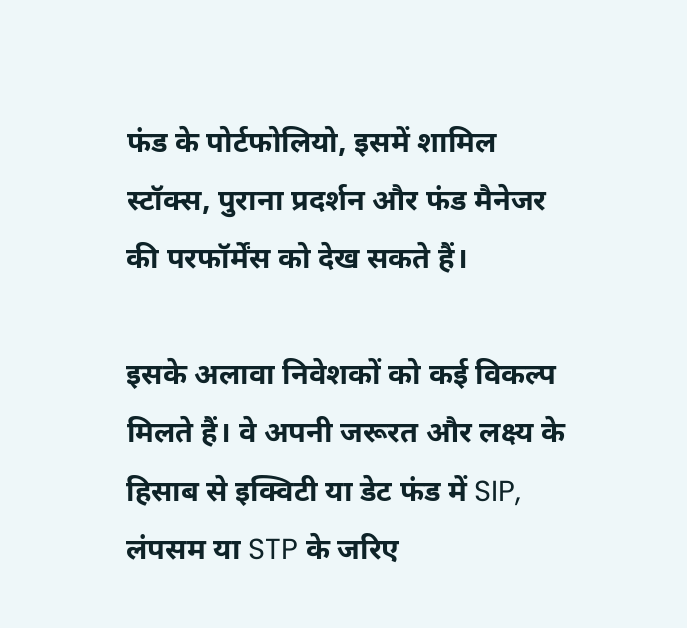फंड के पोर्टफोलियो, इसमें शामिल स्टॉक्स, पुराना प्रदर्शन और फंड मैनेजर की परफॉर्मेंस को देख सकते हैं।

इसके अलावा निवेशकों को कई विकल्प मिलते हैं। वे अपनी जरूरत और लक्ष्य के हिसाब से इक्विटी या डेट फंड में SIP, लंपसम या STP के जरिए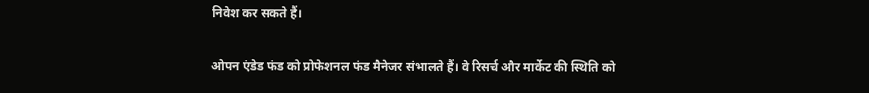निवेश कर सकते हैं।

ओपन एंडेड फंड को प्रोफेशनल फंड मैनेजर संभालते हैं। वे रिसर्च और मार्केट की स्थिति को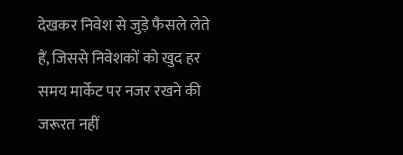देखकर निवेश से जुड़े फैसले लेते हैं, जिससे निवेशकों को खुद हर समय मार्केट पर नजर रखने की जरूरत नहीं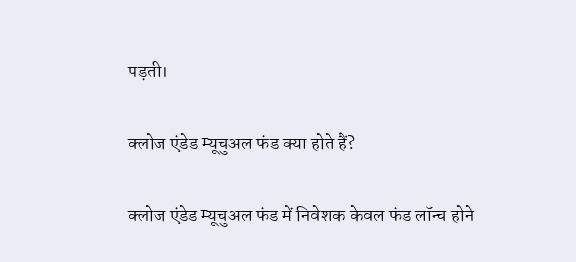पड़ती।

क्लोज एंडेड म्यूचुअल फंड क्या होते हैं?

क्लोज एंडेड म्यूचुअल फंड में निवेशक केवल फंड लॉन्च होने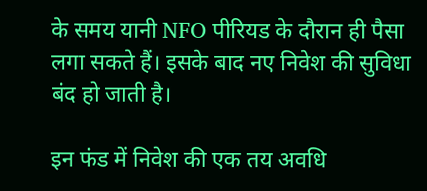के समय यानी NFO पीरियड के दौरान ही पैसा लगा सकते हैं। इसके बाद नए निवेश की सुविधा बंद हो जाती है।

इन फंड में निवेश की एक तय अवधि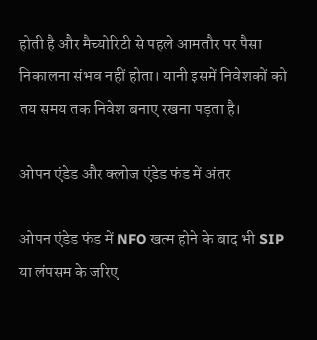होती है और मैच्योरिटी से पहले आमतौर पर पैसा निकालना संभव नहीं होता। यानी इसमें निवेशकों को तय समय तक निवेश बनाए रखना पड़ता है।

ओपन एंडेड और क्लोज एंडेड फंड में अंतर

ओपन एंडेड फंड में NFO खत्म होने के बाद भी SIP या लंपसम के जरिए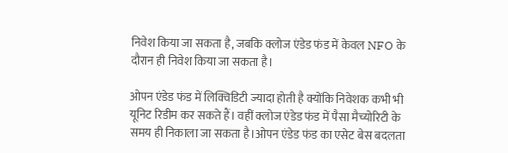निवेश किया जा सकता है, जबकि क्लोज एंडेड फंड में केवल NFO के दौरान ही निवेश किया जा सकता है।

ओपन एंडेड फंड में लिक्विडिटी ज्यादा होती है क्योंकि निवेशक कभी भी यूनिट रिडीम कर सकते हैं। वहीं क्लोज एंडेड फंड में पैसा मैच्योरिटी के समय ही निकाला जा सकता है।ओपन एंडेड फंड का एसेट बेस बदलता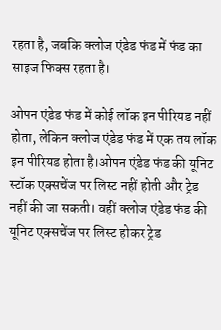रहता है, जबकि क्लोज एंडेड फंड में फंड का साइज फिक्स रहता है।

ओपन एंडेड फंड में कोई लॉक इन पीरियड नहीं होता, लेकिन क्लोज एंडेड फंड में एक तय लॉक इन पीरियड होता है।ओपन एंडेड फंड की यूनिट स्टॉक एक्सचेंज पर लिस्ट नहीं होती और ट्रेड नहीं की जा सकती। वहीं क्लोज एंडेड फंड की यूनिट एक्सचेंज पर लिस्ट होकर ट्रेड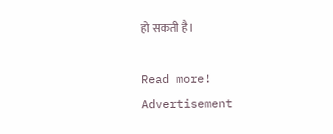हो सकती है।

Read more!
Advertisement